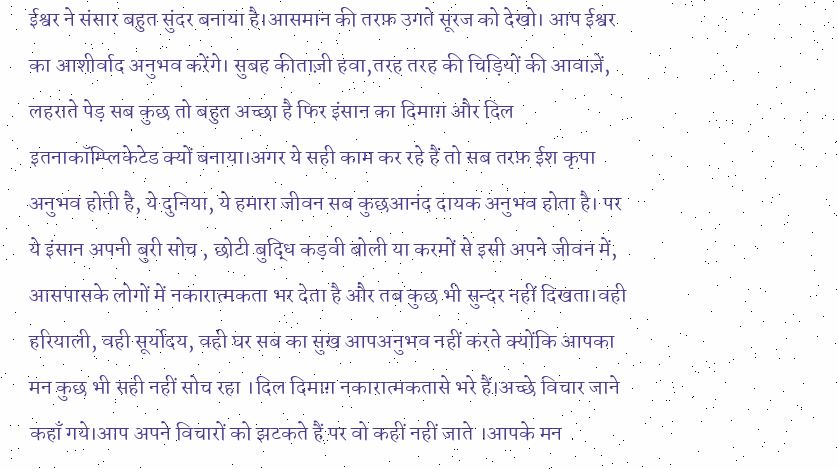ईश्वर ने संसार बहुत सुंदर बनाया है।आसमान की तरफ़ उगते सूरज को देखो। आप ईश्वर का आशीर्वाद अनुभव करेंगे। सुबह कीताज़ी हवा,तरह तरह की चिड़ियों की आवाज़ें, लहराते पेड़ सब कुछ तो बहुत अच्छा है फिर इंसान का दिमाग़ और दिल इतनाकॉम्प्लिकेटेड क्यों बनाया।अगर ये सही काम कर रहे हैं तो सब तरफ़ ईश कृपा अनुभव होती है, ये दुनिया, ये हमारा जीवन सब कुछआनंद दायक अनुभव होता है। पर ये इंसान अपनी बुरी सोच , छोटी बुद्धि कड़वी बोली या करमों से इसी अपने जीवन में, आसपासके लोगों में नकारात्मकता भर देता है और तब कुछ भी सुन्दर नहीं दिखता।वही हरियाली, वही सूर्योदय, वही घर सब का सुख आपअनुभव नहीं करते क्योंकि आपका मन कुछ भी सही नहीं सोच रहा ।दिल दिमाग़ नकारात्मकतासे भरे हैं।अच्छे विचार जाने कहाँ गये।आप अपने विचारों को झटकते हैं पर वो कहीं नहीं जाते ।आपके मन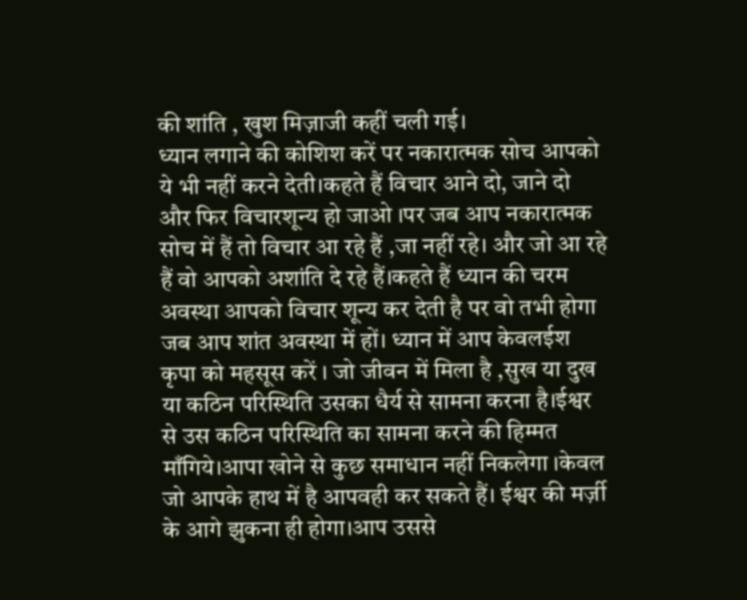की शांति , खुश मिज़ाजी कहीं चली गई।
ध्यान लगाने की कोशिश करें पर नकारात्मक सोच आपको ये भी नहीं करने देती।कहते हैं विचार आने दो, जाने दो और फिर विचारशून्य हो जाओ ।पर जब आप नकारात्मक सोच में हैं तो विचार आ रहे हैं ,जा नहीं रहे। और जो आ रहे हैं वो आपको अशांति दे रहे हैं।कहते हैं ध्यान की चरम अवस्था आपको विचार शून्य कर देती है पर वो तभी होगा जब आप शांत अवस्था में हों। ध्यान में आप केवलईश कृपा को महसूस करें । जो जीवन में मिला है ,सुख या दुख या कठिन परिस्थिति उसका धैर्य से सामना करना है।ईश्वर से उस कठिन परिस्थिति का सामना करने की हिम्मत माँगिये।आपा खोने से कुछ समाधान नहीं निकलेगा ।केवल जो आपके हाथ में है आपवही कर सकते हैं। ईश्वर की मर्ज़ी के आगे झुकना ही होगा।आप उससे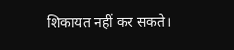शिकायत नहीं कर सकते।